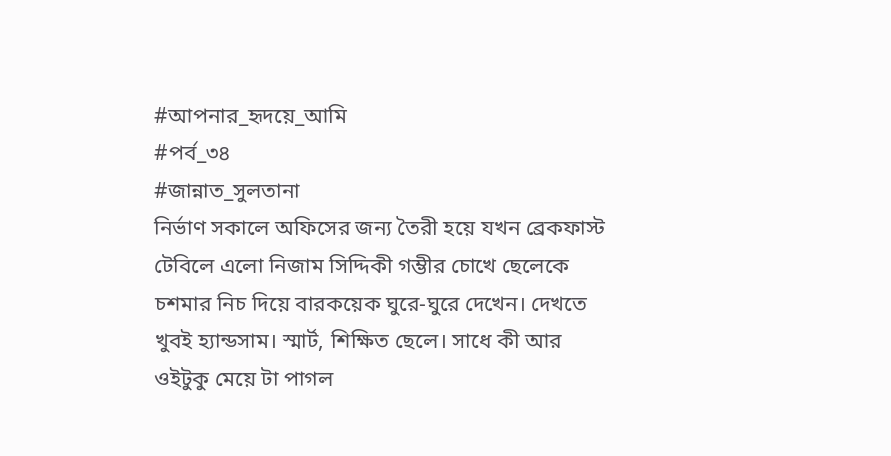#আপনার_হৃদয়ে_আমি
#পর্ব_৩৪
#জান্নাত_সুলতানা
নির্ভাণ সকালে অফিসের জন্য তৈরী হয়ে যখন ব্রেকফাস্ট টেবিলে এলো নিজাম সিদ্দিকী গম্ভীর চোখে ছেলেকে চশমার নিচ দিয়ে বারকয়েক ঘুরে-ঘুরে দেখেন। দেখতে খুবই হ্যান্ডসাম। স্মার্ট, শিক্ষিত ছেলে। সাধে কী আর ওইটুকু মেয়ে টা পাগল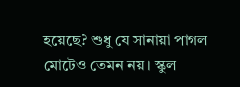হয়েছে? শুধু যে সানায়া পাগল মোটেও তেমন নয়। স্কুল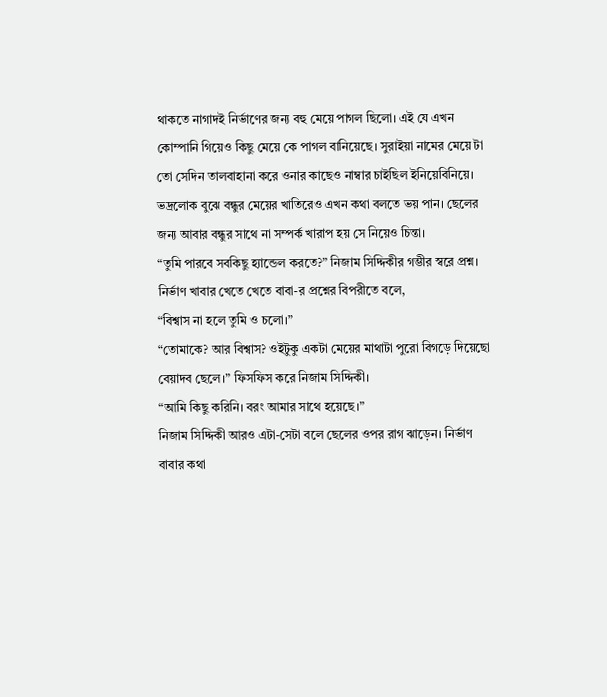থাকতে নাগাদই নির্ভাণের জন্য বহু মেয়ে পাগল ছিলো। এই যে এখন কোম্পানি গিয়েও কিছু মেয়ে কে পাগল বানিয়েছে। সুরাইয়া নামের মেয়ে টা তো সেদিন তালবাহানা করে ওনার কাছেও নাম্বার চাইছিল ইনিয়েবিনিয়ে। ভদ্রলোক বুঝে বন্ধুর মেয়ের খাতিরেও এখন কথা বলতে ভয় পান। ছেলের জন্য আবার বন্ধুর সাথে না সম্পর্ক খারাপ হয় সে নিয়েও চিন্তা।
“তুমি পারবে সবকিছু হ্যান্ডেল করতে?” নিজাম সিদ্দিকীর গম্ভীর স্বরে প্রশ্ন। নির্ভাণ খাবার খেতে খেতে বাবা-র প্রশ্নের বিপরীতে বলে,
“বিশ্বাস না হলে তুমি ও চলো।”
“তোমাকে? আর বিশ্বাস? ওইটুকু একটা মেয়ের মাথাটা পুরো বিগড়ে দিয়েছো বেয়াদব ছেলে।” ফিসফিস করে নিজাম সিদ্দিকী।
“আমি কিছু করিনি। বরং আমার সাথে হয়েছে।”
নিজাম সিদ্দিকী আরও এটা-সেটা বলে ছেলের ওপর রাগ ঝাড়েন। নির্ভাণ বাবার কথা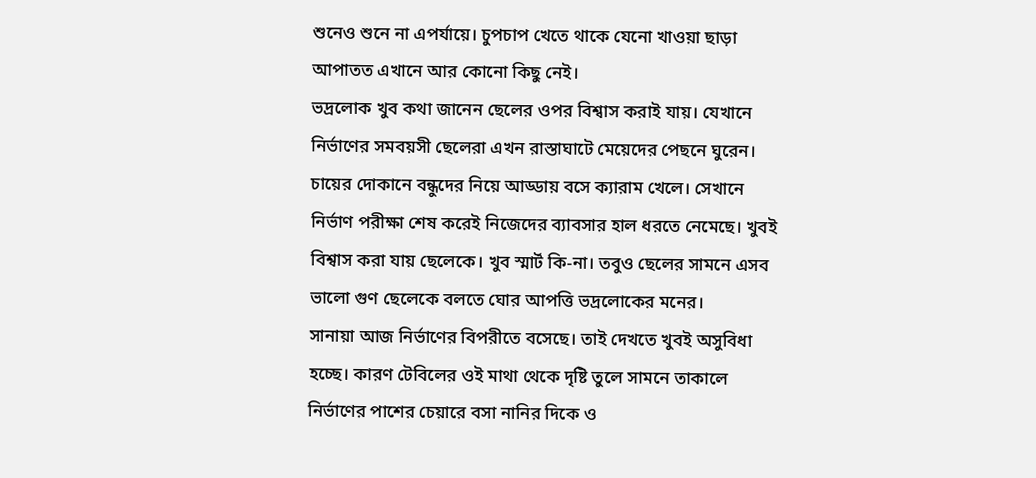শুনেও শুনে না এপর্যায়ে। চুপচাপ খেতে থাকে যেনো খাওয়া ছাড়া আপাতত এখানে আর কোনো কিছু নেই।
ভদ্রলোক খুব কথা জানেন ছেলের ওপর বিশ্বাস করাই যায়। যেখানে নির্ভাণের সমবয়সী ছেলেরা এখন রাস্তাঘাটে মেয়েদের পেছনে ঘুরেন। চায়ের দোকানে বন্ধুদের নিয়ে আড্ডায় বসে ক্যারাম খেলে। সেখানে নির্ভাণ পরীক্ষা শেষ করেই নিজেদের ব্যাবসার হাল ধরতে নেমেছে। খুবই বিশ্বাস করা যায় ছেলেকে। খুব স্মার্ট কি-না। তবুও ছেলের সামনে এসব ভালো গুণ ছেলেকে বলতে ঘোর আপত্তি ভদ্রলোকের মনের।
সানায়া আজ নির্ভাণের বিপরীতে বসেছে। তাই দেখতে খুবই অসুবিধা হচ্ছে। কারণ টেবিলের ওই মাথা থেকে দৃষ্টি তুলে সামনে তাকালে নির্ভাণের পাশের চেয়ারে বসা নানির দিকে ও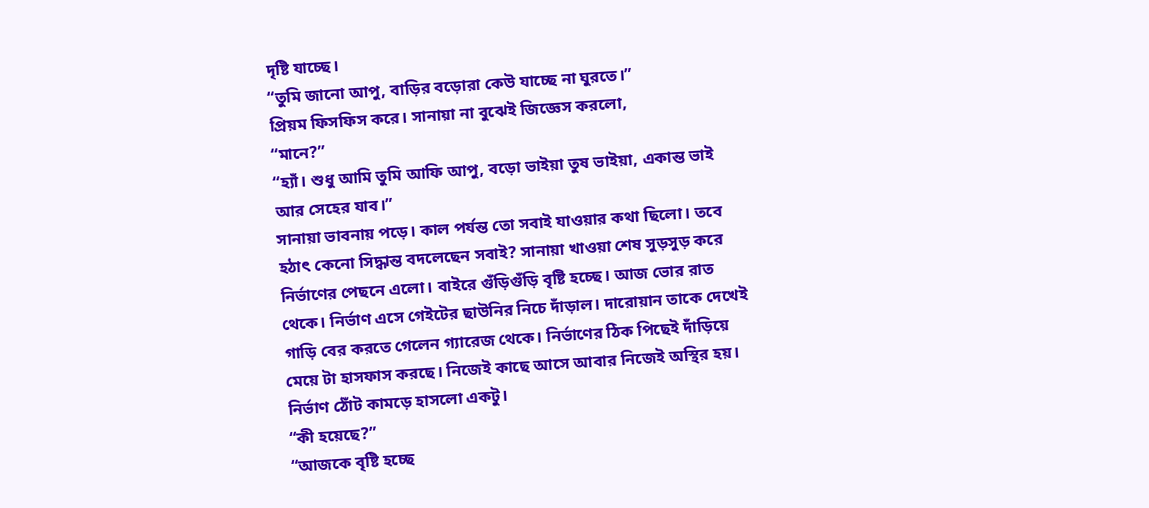দৃষ্টি যাচ্ছে।
“তুমি জানো আপু, বাড়ির বড়োরা কেউ যাচ্ছে না ঘুরতে।”
প্রিয়ম ফিসফিস করে। সানায়া না বুঝেই জিজ্ঞেস করলো,
“মানে?”
“হ্যাঁ। শুধু আমি তুমি আফি আপু, বড়ো ভাইয়া তুষ ভাইয়া, একান্ত ভাই আর সেহের যাব।”
সানায়া ভাবনায় পড়ে। কাল পর্যন্ত তো সবাই যাওয়ার কথা ছিলো। তবে হঠাৎ কেনো সিদ্ধান্ত বদলেছেন সবাই? সানায়া খাওয়া শেষ সুড়সুড় করে নির্ভাণের পেছনে এলো। বাইরে গুঁড়িগুঁড়ি বৃষ্টি হচ্ছে। আজ ভোর রাত থেকে। নির্ভাণ এসে গেইটের ছাউনির নিচে দাঁড়াল। দারোয়ান তাকে দেখেই গাড়ি বের করতে গেলেন গ্যারেজ থেকে। নির্ভাণের ঠিক পিছেই দাঁড়িয়ে মেয়ে টা হাসফাস করছে। নিজেই কাছে আসে আবার নিজেই অস্থির হয়। নির্ভাণ ঠোঁট কামড়ে হাসলো একটু।
“কী হয়েছে?”
“আজকে বৃষ্টি হচ্ছে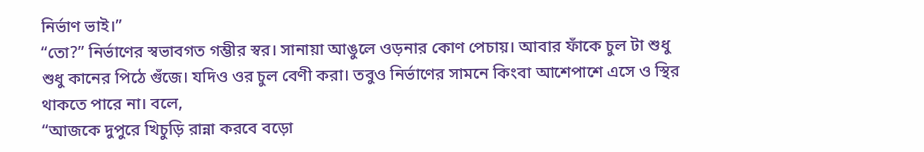নির্ভাণ ভাই।”
“তো?” নির্ভাণের স্বভাবগত গম্ভীর স্বর। সানায়া আঙুলে ওড়নার কোণ পেচায়। আবার ফাঁকে চুল টা শুধু শুধু কানের পিঠে গুঁজে। যদিও ওর চুল বেণী করা। তবুও নির্ভাণের সামনে কিংবা আশেপাশে এসে ও স্থির থাকতে পারে না। বলে,
“আজকে দুপুরে খিচুড়ি রান্না করবে বড়ো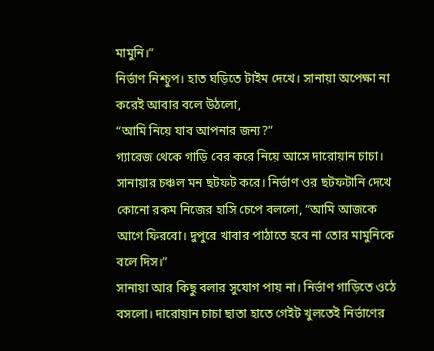মামুনি।”
নির্ভাণ নিশ্চুপ। হাত ঘড়িতে টাইম দেখে। সানায়া অপেক্ষা না করেই আবার বলে উঠলো,
“আমি নিয়ে যাব আপনার জন্য?”
গ্যারেজ থেকে গাড়ি বের করে নিয়ে আসে দারোয়ান চাচা। সানায়ার চঞ্চল মন ছটফট করে। নির্ভাণ ওর ছটফটানি দেখে কোনো রকম নিজের হাসি চেপে বললো, “আমি আজকে আগে ফিরবো। দুপুরে খাবার পাঠাতে হবে না তোর মামুনিকে বলে দিস।”
সানায়া আর কিছু বলার সুযোগ পায় না। নির্ভাণ গাড়িতে ওঠে বসলো। দারোয়ান চাচা ছাতা হাতে গেইট খুলতেই নির্ভাণের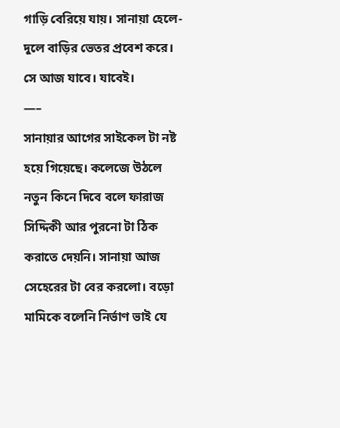গাড়ি বেরিয়ে যায়। সানায়া হেলে-দুলে বাড়ির ভেতর প্রবেশ করে। সে আজ যাবে। যাবেই।
—–
সানায়ার আগের সাইকেল টা নষ্ট হয়ে গিয়েছে। কলেজে উঠলে নতুন কিনে দিবে বলে ফারাজ সিদ্দিকী আর পুরনো টা ঠিক করাতে দেয়নি। সানায়া আজ সেহেরের টা বের করলো। বড়ো মামিকে বলেনি নির্ভাণ ভাই যে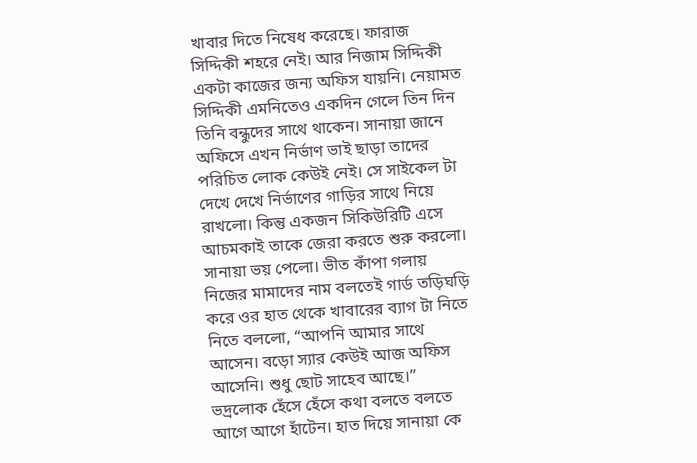খাবার দিতে নিষেধ করেছে। ফারাজ সিদ্দিকী শহরে নেই। আর নিজাম সিদ্দিকী একটা কাজের জন্য অফিস যায়নি। নেয়ামত সিদ্দিকী এমনিতেও একদিন গেলে তিন দিন তিনি বন্ধুদের সাথে থাকেন। সানায়া জানে অফিসে এখন নির্ভাণ ভাই ছাড়া তাদের পরিচিত লোক কেউই নেই। সে সাইকেল টা দেখে দেখে নির্ভাণের গাড়ির সাথে নিয়ে রাখলো। কিন্তু একজন সিকিউরিটি এসে আচমকাই তাকে জেরা করতে শুরু করলো। সানায়া ভয় পেলো। ভীত কাঁপা গলায় নিজের মামাদের নাম বলতেই গার্ড তড়িঘড়ি করে ওর হাত থেকে খাবারের ব্যাগ টা নিতে নিতে বললো, “আপনি আমার সাথে আসেন। বড়ো স্যার কেউই আজ অফিস আসেনি। শুধু ছোট সাহেব আছে।”
ভদ্রলোক হেঁসে হেঁসে কথা বলতে বলতে আগে আগে হাঁটেন। হাত দিয়ে সানায়া কে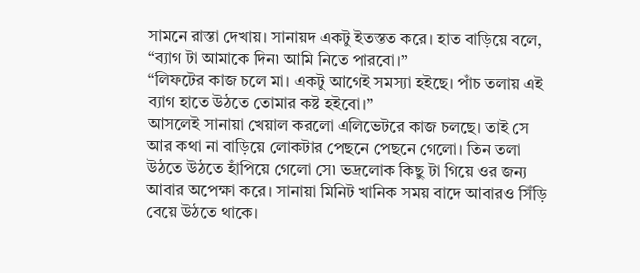সামনে রাস্তা দেখায়। সানায়দ একটু ইতস্তত করে। হাত বাড়িয়ে বলে, “ব্যাগ টা আমাকে দিন৷ আমি নিতে পারবো।”
“লিফটের কাজ চলে মা। একটু আগেই সমস্যা হইছে। পাঁচ তলায় এই ব্যাগ হাতে উঠতে তোমার কষ্ট হইবো।”
আসলেই সানায়া খেয়াল করলো এলিভেটরে কাজ চলছে। তাই সে আর কথা না বাড়িয়ে লোকটার পেছনে পেছনে গেলো। তিন তলা উঠতে উঠতে হাঁপিয়ে গেলো সে৷ ভদ্রলোক কিছু টা গিয়ে ওর জন্য আবার অপেক্ষা করে। সানায়া মিনিট খানিক সময় বাদে আবারও সিঁড়ি বেয়ে উঠতে থাকে।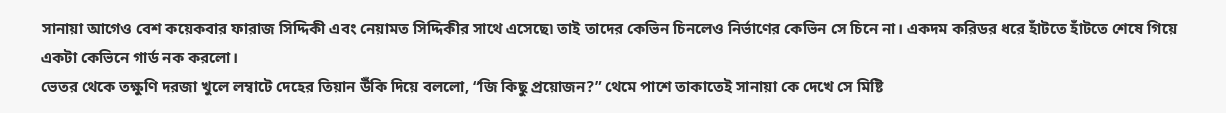সানায়া আগেও বেশ কয়েকবার ফারাজ সিদ্দিকী এবং নেয়ামত সিদ্দিকীর সাথে এসেছে৷ তাই তাদের কেভিন চিনলেও নির্ভাণের কেভিন সে চিনে না। একদম করিডর ধরে হাঁটতে হাঁটতে শেষে গিয়ে একটা কেভিনে গার্ড নক করলো।
ভেতর থেকে তক্ষুণি দরজা খুলে লম্বাটে দেহের তিয়ান উঁকি দিয়ে বললো, “জি কিছু প্রয়োজন?” থেমে পাশে তাকাতেই সানায়া কে দেখে সে মিষ্টি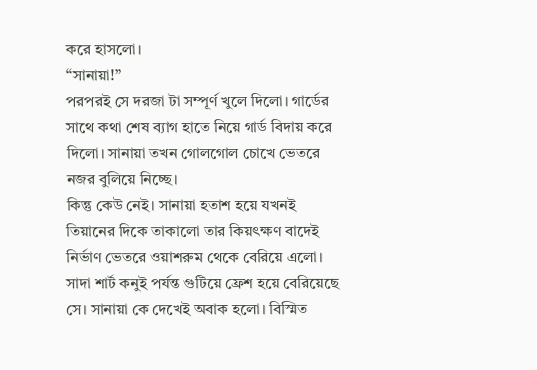করে হাসলো।
“সানায়া!”
পরপরই সে দরজা টা সম্পূর্ণ খুলে দিলো। গার্ডের সাথে কথা শেষ ব্যাগ হাতে নিয়ে গার্ড বিদায় করে দিলো। সানায়া তখন গোলগোল চোখে ভেতরে নজর বুলিয়ে নিচ্ছে।
কিন্তু কেউ নেই। সানায়া হতাশ হয়ে যখনই তিয়ানের দিকে তাকালো তার কিয়ৎক্ষণ বাদেই নির্ভাণ ভেতরে ওয়াশরুম থেকে বেরিয়ে এলো। সাদা শার্ট কনুই পর্যন্ত গুটিয়ে ফ্রেশ হয়ে বেরিয়েছে সে। সানায়া কে দেখেই অবাক হলো। বিস্মিত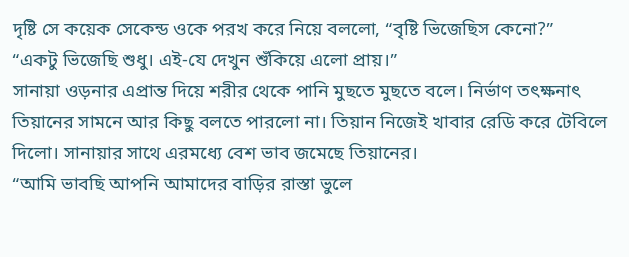দৃষ্টি সে কয়েক সেকেন্ড ওকে পরখ করে নিয়ে বললো, “বৃষ্টি ভিজেছিস কেনো?”
“একটু ভিজেছি শুধু। এই-যে দেখুন শুঁকিয়ে এলো প্রায়।”
সানায়া ওড়নার এপ্রান্ত দিয়ে শরীর থেকে পানি মুছতে মুছতে বলে। নির্ভাণ তৎক্ষনাৎ তিয়ানের সামনে আর কিছু বলতে পারলো না। তিয়ান নিজেই খাবার রেডি করে টেবিলে দিলো। সানায়ার সাথে এরমধ্যে বেশ ভাব জমেছে তিয়ানের।
“আমি ভাবছি আপনি আমাদের বাড়ির রাস্তা ভুলে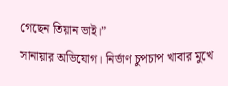গেছেন তিয়ান ভাই।”
সানায়ার অভিযোগ। নির্ভাণ চুপচাপ খাবার মুখে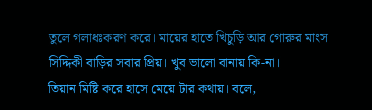তুলে গলাধঃকরণ করে। মায়ের হাতে খিচুড়ি আর গোরুর মাংস সিদ্দিকী বাড়ির সবার প্রিয়। খুব ভালো বানায় কি-না।
তিয়ান মিষ্টি করে হাসে মেয়ে টার কথায়। বলে,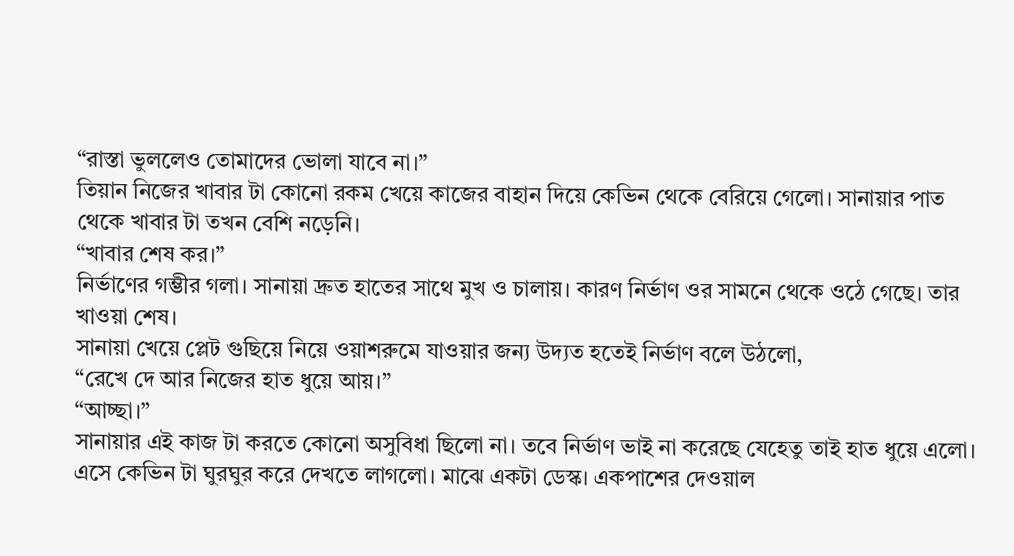“রাস্তা ভুললেও তোমাদের ভোলা যাবে না।”
তিয়ান নিজের খাবার টা কোনো রকম খেয়ে কাজের বাহান দিয়ে কেভিন থেকে বেরিয়ে গেলো। সানায়ার পাত থেকে খাবার টা তখন বেশি নড়েনি।
“খাবার শেষ কর।”
নির্ভাণের গম্ভীর গলা। সানায়া দ্রুত হাতের সাথে মুখ ও চালায়। কারণ নির্ভাণ ওর সামনে থেকে ওঠে গেছে। তার খাওয়া শেষ।
সানায়া খেয়ে প্লেট গুছিয়ে নিয়ে ওয়াশরুমে যাওয়ার জন্য উদ্যত হতেই নির্ভাণ বলে উঠলো,
“রেখে দে আর নিজের হাত ধুয়ে আয়।”
“আচ্ছা।”
সানায়ার এই কাজ টা করতে কোনো অসুবিধা ছিলো না। তবে নির্ভাণ ভাই না করেছে যেহেতু তাই হাত ধুয়ে এলো। এসে কেভিন টা ঘুরঘুর করে দেখতে লাগলো। মাঝে একটা ডেস্ক। একপাশের দেওয়াল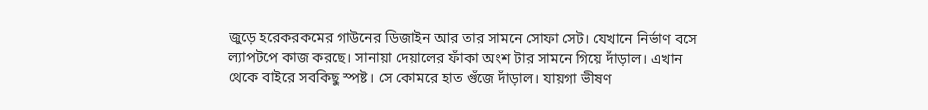জুড়ে হরেকরকমের গাউনের ডিজাইন আর তার সামনে সোফা সেট। যেখানে নির্ভাণ বসে ল্যাপটপে কাজ করছে। সানায়া দেয়ালের ফাঁকা অংশ টার সামনে গিয়ে দাঁড়াল। এখান থেকে বাইরে সবকিছু স্পষ্ট। সে কোমরে হাত গুঁজে দাঁড়াল। যায়গা ভীষণ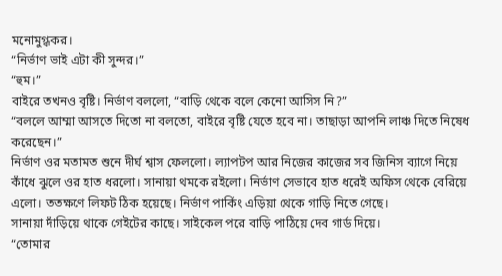মনোমুগ্ধকর।
“নির্ভাণ ভাই এটা কী সুন্দর।”
“হুম।”
বাইরে তখনও বৃষ্টি। নির্ভাণ বললো, “বাড়ি থেকে বলে কেনো আসিস নি?”
“বললে আম্মা আসতে দিতো না বলতো, বাইরে বৃষ্টি যেতে হবে না। তাছাড়া আপনি লাঞ্চ দিতে নিষেধ করেছেন।”
নির্ভাণ ওর মতামত শুনে দীর্ঘ শ্বাস ফেললো। ল্যাপটপ আর নিজের কাজের সব জিনিস ব্যাগে নিয়ে কাঁধে ঝুলে ওর হাত ধরলো। সানায়া থমকে রইলো। নির্ভাণ সেভাবে হাত ধরেই অফিস থেকে বেরিয়ে এলো। ততক্ষণে লিফট ঠিক হয়েছে। নির্ভাণ পার্কিং এড়িয়া থেকে গাড়ি নিতে গেছে।
সানায়া দাঁড়িয়ে থাকে গেইটের কাছে। সাইকেল পরে বাড়ি পাঠিয়ে দেব গার্ড দিয়ে।
“তোমার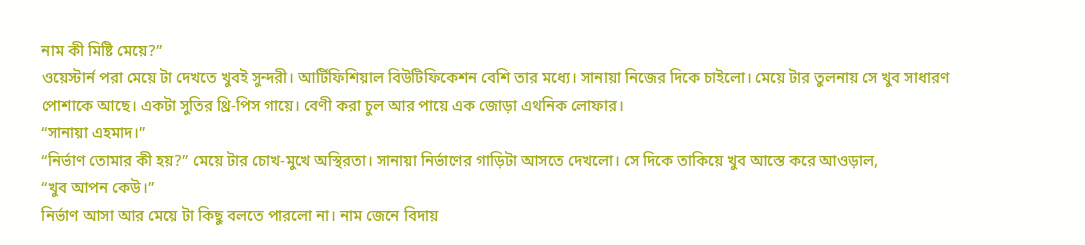নাম কী মিষ্টি মেয়ে?”
ওয়েস্টার্ন পরা মেয়ে টা দেখতে খুবই সুন্দরী। আর্টিফিশিয়াল বিউটিফিকেশন বেশি তার মধ্যে। সানায়া নিজের দিকে চাইলো। মেয়ে টার তুলনায় সে খুব সাধারণ পোশাকে আছে। একটা সুতির থ্রি-পিস গায়ে। বেণী করা চুল আর পায়ে এক জোড়া এথনিক লোফার।
“সানায়া এহমাদ।”
“নির্ভাণ তোমার কী হয়?” মেয়ে টার চোখ-মুখে অস্থিরতা। সানায়া নির্ভাণের গাড়িটা আসতে দেখলো। সে দিকে তাকিয়ে খুব আস্তে করে আওড়াল,
“খুব আপন কেউ।”
নির্ভাণ আসা আর মেয়ে টা কিছু বলতে পারলো না। নাম জেনে বিদায়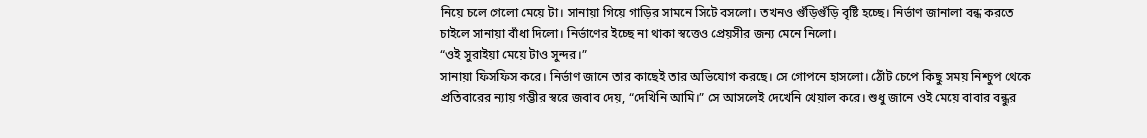নিয়ে চলে গেলো মেয়ে টা। সানায়া গিয়ে গাড়ির সামনে সিটে বসলো। তখনও গুঁড়িগুঁড়ি বৃষ্টি হচ্ছে। নির্ভাণ জানালা বন্ধ করতে চাইলে সানায়া বাঁধা দিলো। নির্ভাণের ইচ্ছে না থাকা স্বত্তেও প্রেয়সীর জন্য মেনে নিলো।
“ওই সুরাইয়া মেয়ে টাও সুন্দর।”
সানায়া ফিসফিস করে। নির্ভাণ জানে তার কাছেই তার অভিযোগ করছে। সে গোপনে হাসলো। ঠোঁট চেপে কিছু সময় নিশ্চুপ থেকে প্রতিবারের ন্যায় গম্ভীর স্বরে জবাব দেয়, “দেখিনি আমি।” সে আসলেই দেখেনি খেয়াল করে। শুধু জানে ওই মেয়ে বাবার বন্ধুর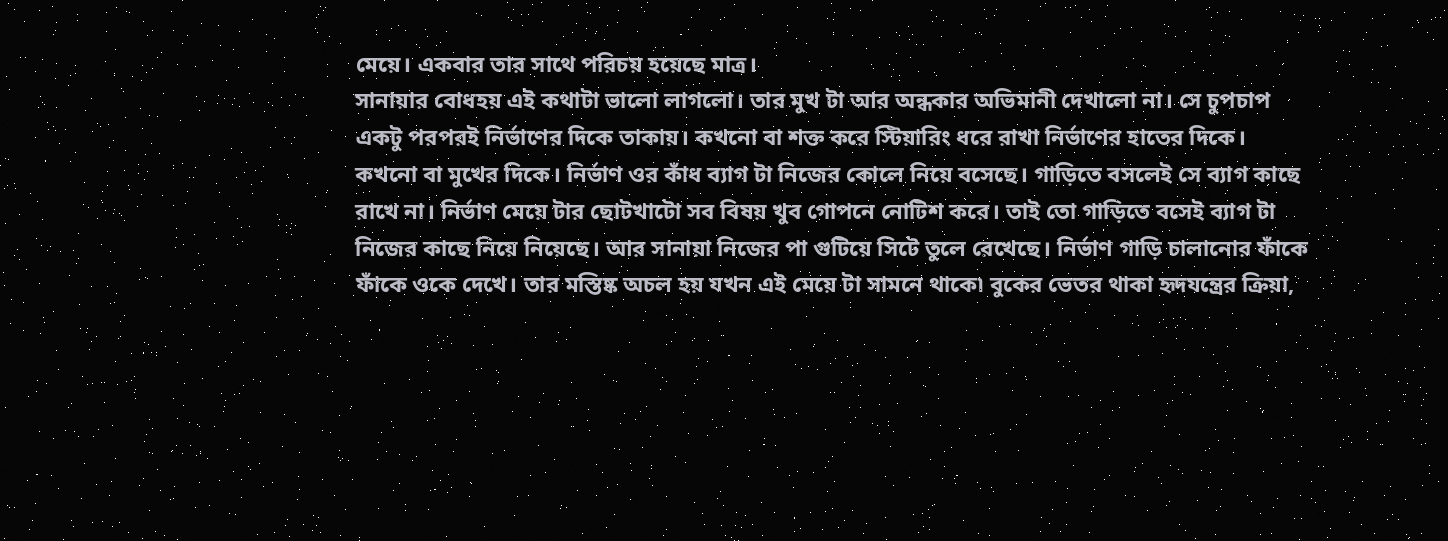মেয়ে। একবার তার সাথে পরিচয় হয়েছে মাত্র।
সানায়ার বোধহয় এই কথাটা ভালো লাগলো। তার মুখ টা আর অন্ধকার অভিমানী দেখালো না। সে চুপচাপ একটু পরপরই নির্ভাণের দিকে তাকায়। কখনো বা শক্ত করে স্টিয়ারিং ধরে রাখা নির্ভাণের হাতের দিকে। কখনো বা মুখের দিকে। নির্ভাণ ওর কাঁধ ব্যাগ টা নিজের কোলে নিয়ে বসেছে। গাড়িতে বসলেই সে ব্যাগ কাছে রাখে না। নির্ভাণ মেয়ে টার ছোটখাটো সব বিষয় খুব গোপনে নোটিশ করে। তাই তো গাড়িতে বসেই ব্যাগ টা নিজের কাছে নিয়ে নিয়েছে। আর সানায়া নিজের পা গুটিয়ে সিটে তুলে রেখেছে। নির্ভাণ গাড়ি চালানোর ফাঁকে ফাঁকে ওকে দেখে। তার মস্তিষ্ক অচল হয় যখন এই মেয়ে টা সামনে থাকে৷ বুকের ভেতর থাকা হৃদযন্ত্রের ক্রিয়া,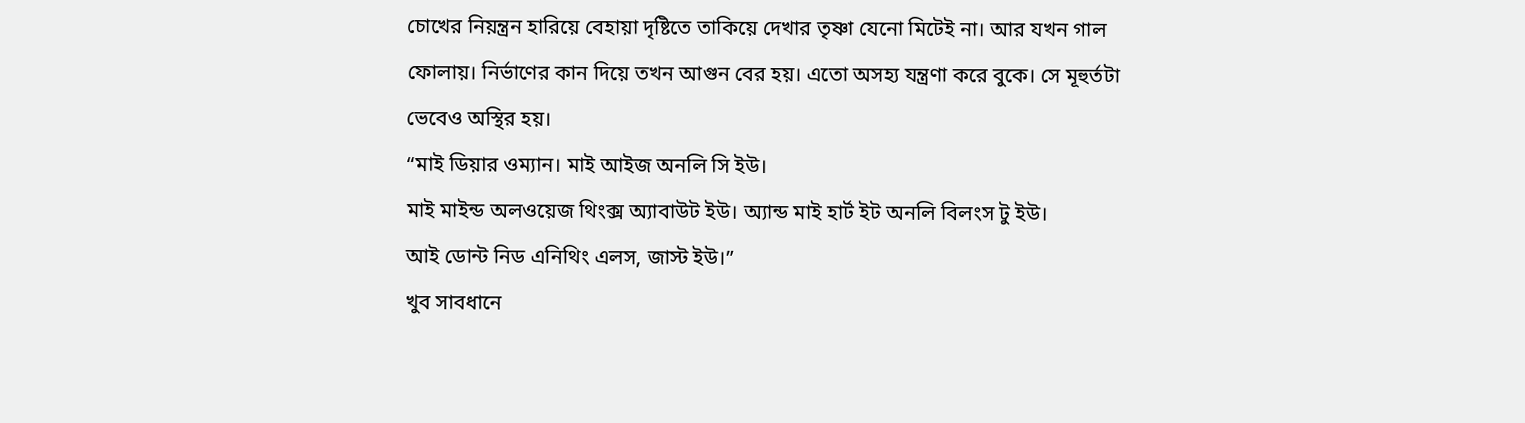চোখের নিয়ন্ত্রন হারিয়ে বেহায়া দৃষ্টিতে তাকিয়ে দেখার তৃষ্ণা যেনো মিটেই না। আর যখন গাল ফোলায়। নির্ভাণের কান দিয়ে তখন আগুন বের হয়। এতো অসহ্য যন্ত্রণা করে বুকে। সে মূহুর্তটা ভেবেও অস্থির হয়।
“মাই ডিয়ার ওম্যান। মাই আইজ অনলি সি ইউ।
মাই মাইন্ড অলওয়েজ থিংক্স অ্যাবাউট ইউ। অ্যান্ড মাই হার্ট ইট অনলি বিলংস টু ইউ।
আই ডোন্ট নিড এনিথিং এলস, জাস্ট ইউ।”
খুব সাবধানে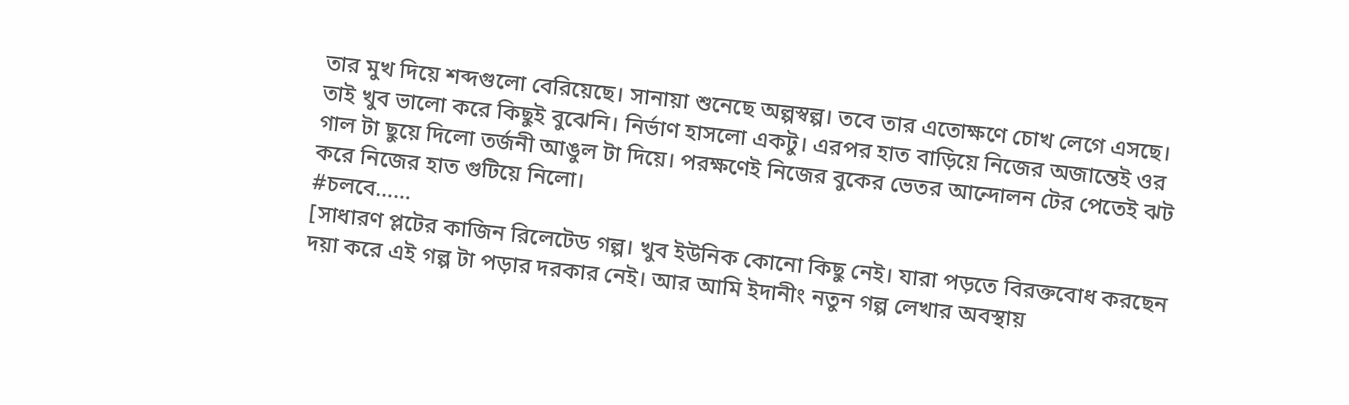তার মুখ দিয়ে শব্দগুলো বেরিয়েছে। সানায়া শুনেছে অল্পস্বল্প। তবে তার এতোক্ষণে চোখ লেগে এসছে। তাই খুব ভালো করে কিছুই বুঝেনি। নির্ভাণ হাসলো একটু। এরপর হাত বাড়িয়ে নিজের অজান্তেই ওর গাল টা ছুয়ে দিলো তর্জনী আঙুল টা দিয়ে। পরক্ষণেই নিজের বুকের ভেতর আন্দোলন টের পেতেই ঝট করে নিজের হাত গুটিয়ে নিলো।
#চলবে……
[সাধারণ প্লটের কাজিন রিলেটেড গল্প। খুব ইউনিক কোনো কিছু নেই। যারা পড়তে বিরক্তবোধ করছেন দয়া করে এই গল্প টা পড়ার দরকার নেই। আর আমি ইদানীং নতুন গল্প লেখার অবস্থায়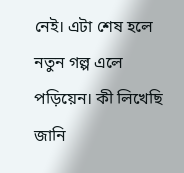নেই। এটা শেষ হলে নতুন গল্প এলে পড়িয়েন। কী লিখেছি জানি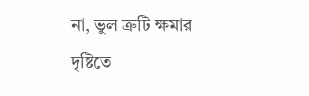না, ভুল ত্রুটি ক্ষমার দৃষ্টিতে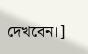দেখবেন।]